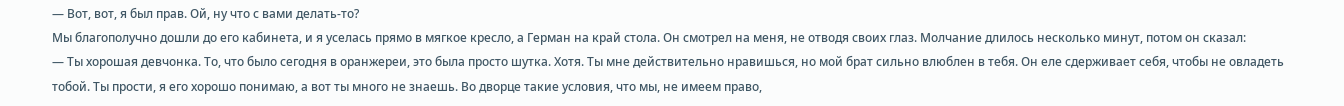— Вот, вот, я был прав. Ой, ну что с вами делать-то?
Мы благополучно дошли до его кабинета, и я уселась прямо в мягкое кресло, а Герман на край стола. Он смотрел на меня, не отводя своих глаз. Молчание длилось несколько минут, потом он сказал:
— Ты хорошая девчонка. То, что было сегодня в оранжереи, это была просто шутка. Хотя. Ты мне действительно нравишься, но мой брат сильно влюблен в тебя. Он еле сдерживает себя, чтобы не овладеть тобой. Ты прости, я его хорошо понимаю, а вот ты много не знаешь. Во дворце такие условия, что мы, не имеем право,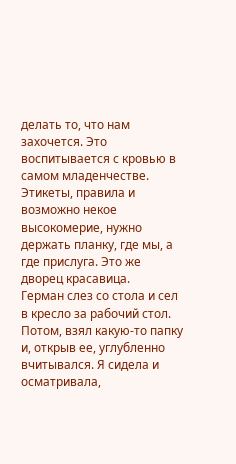делать то, что нам захочется. Это воспитывается с кровью в самом младенчестве. Этикеты, правила и возможно некое высокомерие, нужно держать планку, где мы, а где прислуга. Это же дворец красавица.
Герман слез со стола и сел в кресло за рабочий стол. Потом, взял какую-то папку и, открыв ее, углубленно вчитывался. Я сидела и осматривала,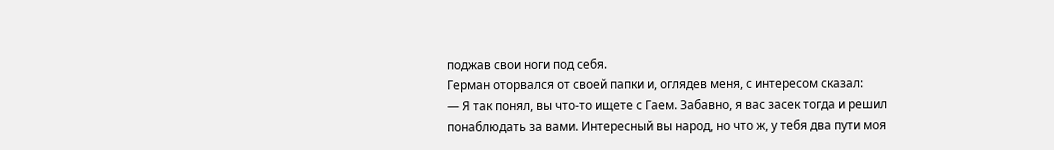поджав свои ноги под себя.
Герман оторвался от своей папки и, оглядев меня, с интересом сказал:
— Я так понял, вы что-то ищете с Гаем. Забавно, я вас засек тогда и решил понаблюдать за вами. Интересный вы народ, но что ж, у тебя два пути моя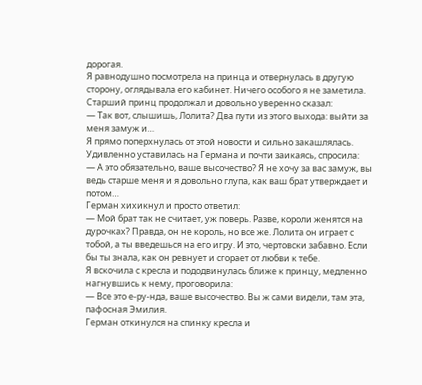дорогая.
Я равнодушно посмотрела на принца и отвернулась в другую сторону, оглядывала его кабинет. Ничего особого я не заметила. Старший принц продолжал и довольно уверенно сказал:
— Так вот, слышишь, Лолита? Два пути из этого выхода: выйти за меня замуж и…
Я прямо поперхнулась от этой новости и сильно закашлялась. Удивленно уставилась на Германа и почти заикаясь, спросила:
— А это обязательно, ваше высочество? Я не хочу за вас замуж, вы ведь старше меня и я довольно глупа, как ваш брат утверждает и потом…
Герман хихикнул и просто ответил:
— Мой брат так не считает, уж поверь. Разве, короли женятся на дурочках? Правда, он не король, но все же. Лолита он играет с тобой, а ты введешься на его игру. И это, чертовски забавно. Если бы ты знала, как он ревнует и сгорает от любви к тебе.
Я вскочила с кресла и пододвинулась ближе к принцу, медленно нагнувшись к нему, проговорила:
— Все это е-ру-нда, ваше высочество. Вы ж сами видели, там эта, пафосная Эмилия.
Герман откинулся на спинку кресла и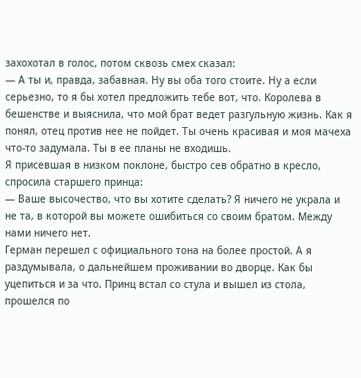захохотал в голос, потом сквозь смех сказал:
— А ты и, правда, забавная. Ну вы оба того стоите. Ну а если серьезно, то я бы хотел предложить тебе вот, что. Королева в бешенстве и выяснила, что мой брат ведет разгульную жизнь. Как я понял, отец против нее не пойдет. Ты очень красивая и моя мачеха что-то задумала. Ты в ее планы не входишь.
Я присевшая в низком поклоне, быстро сев обратно в кресло, спросила старшего принца:
— Ваше высочество, что вы хотите сделать? Я ничего не украла и не та, в которой вы можете ошибиться со своим братом. Между нами ничего нет.
Герман перешел с официального тона на более простой. А я раздумывала, о дальнейшем проживании во дворце. Как бы уцепиться и за что. Принц встал со стула и вышел из стола, прошелся по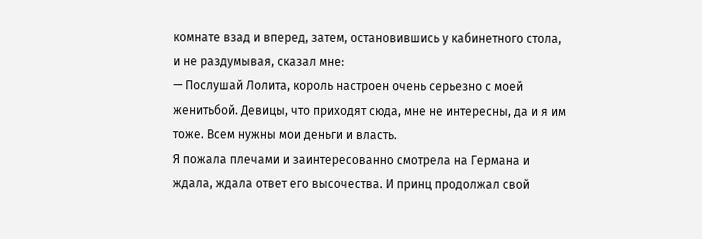комнате взад и вперед, затем, остановившись у кабинетного стола, и не раздумывая, сказал мне:
— Послушай Лолита, король настроен очень серьезно с моей женитьбой. Девицы, что приходят сюда, мне не интересны, да и я им тоже. Всем нужны мои деньги и власть.
Я пожала плечами и заинтересованно смотрела на Германа и ждала, ждала ответ его высочества. И принц продолжал свой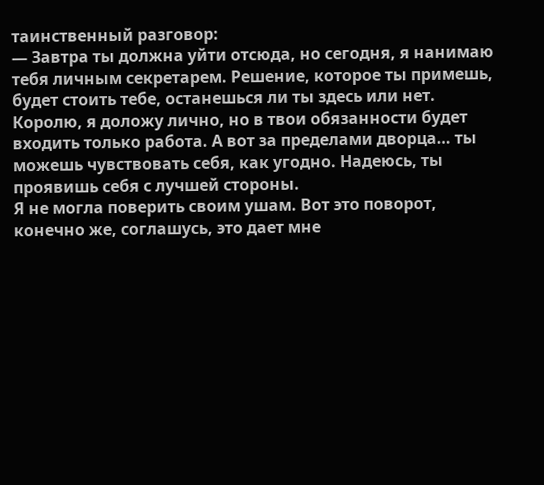таинственный разговор:
— Завтра ты должна уйти отсюда, но сегодня, я нанимаю тебя личным секретарем. Решение, которое ты примешь, будет стоить тебе, останешься ли ты здесь или нет. Королю, я доложу лично, но в твои обязанности будет входить только работа. А вот за пределами дворца… ты можешь чувствовать себя, как угодно. Надеюсь, ты проявишь себя с лучшей стороны.
Я не могла поверить своим ушам. Вот это поворот, конечно же, соглашусь, это дает мне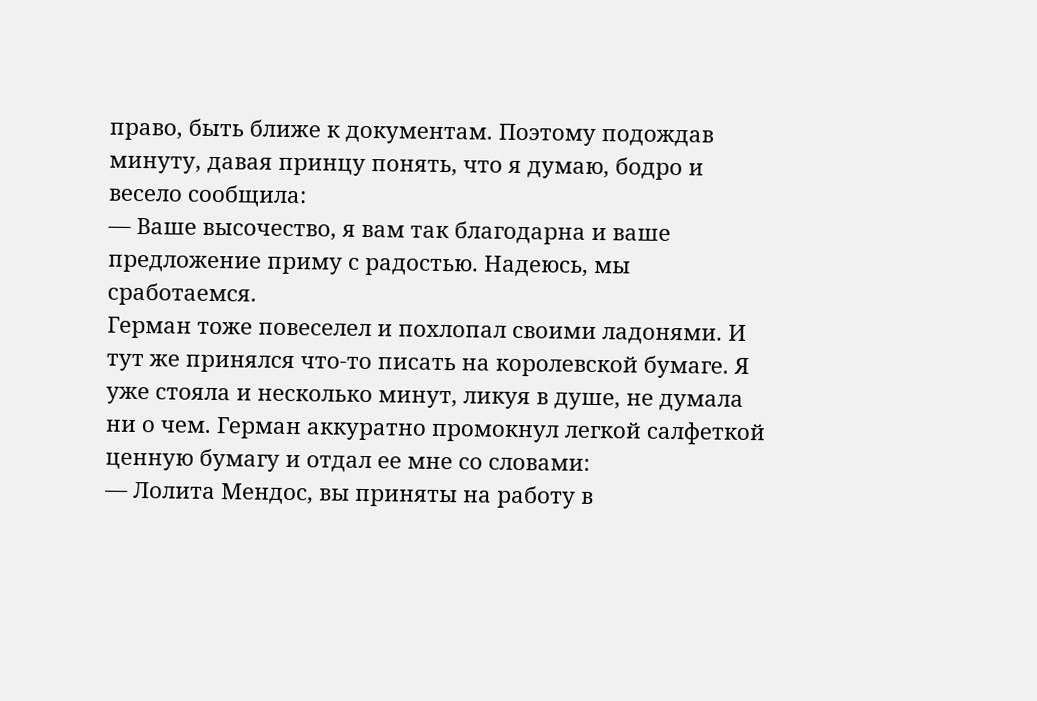право, быть ближе к документам. Поэтому подождав минуту, давая принцу понять, что я думаю, бодро и весело сообщила:
— Ваше высочество, я вам так благодарна и ваше предложение приму с радостью. Надеюсь, мы сработаемся.
Герман тоже повеселел и похлопал своими ладонями. И тут же принялся что-то писать на королевской бумаге. Я уже стояла и несколько минут, ликуя в душе, не думала ни о чем. Герман аккуратно промокнул легкой салфеткой ценную бумагу и отдал ее мне со словами:
— Лолита Мендос, вы приняты на работу в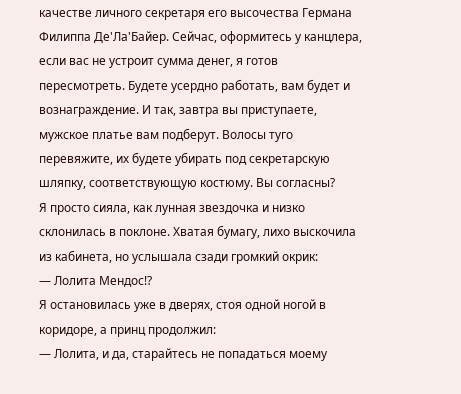качестве личного секретаря его высочества Германа Филиппа Де'Ла'Байер. Сейчас, оформитесь у канцлера, если вас не устроит сумма денег, я готов пересмотреть. Будете усердно работать, вам будет и вознаграждение. И так, завтра вы приступаете, мужское платье вам подберут. Волосы туго перевяжите, их будете убирать под секретарскую шляпку, соответствующую костюму. Вы согласны?
Я просто сияла, как лунная звездочка и низко склонилась в поклоне. Хватая бумагу, лихо выскочила из кабинета, но услышала сзади громкий окрик:
— Лолита Мендос!?
Я остановилась уже в дверях, стоя одной ногой в коридоре, а принц продолжил:
— Лолита, и да, старайтесь не попадаться моему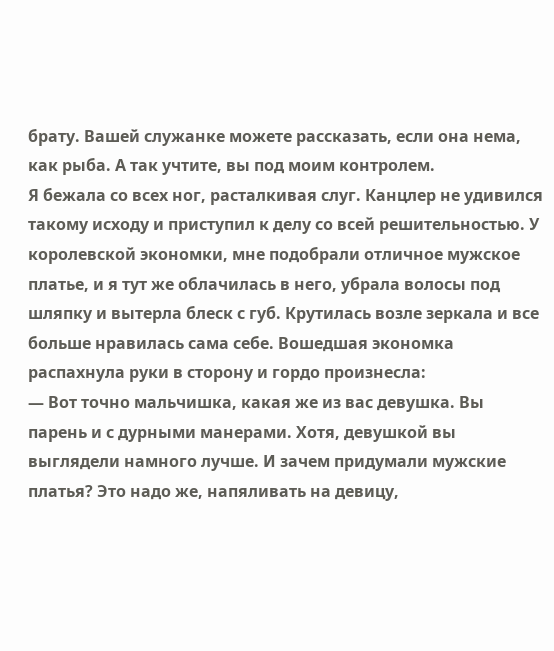брату. Вашей служанке можете рассказать, если она нема, как рыба. А так учтите, вы под моим контролем.
Я бежала со всех ног, расталкивая слуг. Канцлер не удивился такому исходу и приступил к делу со всей решительностью. У королевской экономки, мне подобрали отличное мужское платье, и я тут же облачилась в него, убрала волосы под шляпку и вытерла блеск с губ. Крутилась возле зеркала и все больше нравилась сама себе. Вошедшая экономка распахнула руки в сторону и гордо произнесла:
— Вот точно мальчишка, какая же из вас девушка. Вы парень и с дурными манерами. Хотя, девушкой вы выглядели намного лучше. И зачем придумали мужские платья? Это надо же, напяливать на девицу,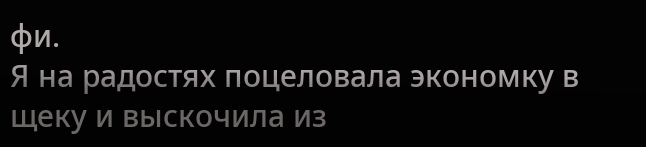фи.
Я на радостях поцеловала экономку в щеку и выскочила из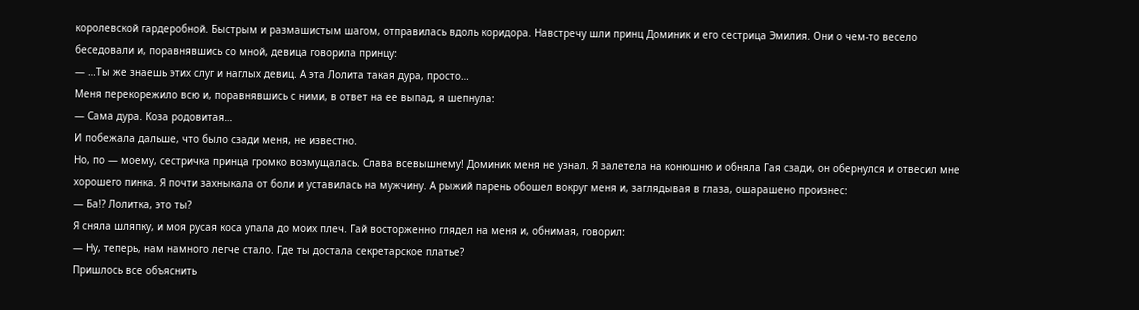королевской гардеробной. Быстрым и размашистым шагом, отправилась вдоль коридора. Навстречу шли принц Доминик и его сестрица Эмилия. Они о чем-то весело беседовали и, поравнявшись со мной, девица говорила принцу:
— …Ты же знаешь этих слуг и наглых девиц. А эта Лолита такая дура, просто…
Меня перекорежило всю и, поравнявшись с ними, в ответ на ее выпад, я шепнула:
— Сама дура. Коза родовитая…
И побежала дальше, что было сзади меня, не известно.
Но, по — моему, сестричка принца громко возмущалась. Слава всевышнему! Доминик меня не узнал. Я залетела на конюшню и обняла Гая сзади, он обернулся и отвесил мне хорошего пинка. Я почти захныкала от боли и уставилась на мужчину. А рыжий парень обошел вокруг меня и, заглядывая в глаза, ошарашено произнес:
— Ба!? Лолитка, это ты?
Я сняла шляпку, и моя русая коса упала до моих плеч. Гай восторженно глядел на меня и, обнимая, говорил:
— Ну, теперь, нам намного легче стало. Где ты достала секретарское платье?
Пришлось все объяснить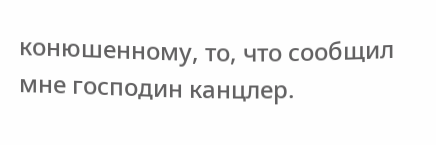конюшенному, то, что сообщил мне господин канцлер.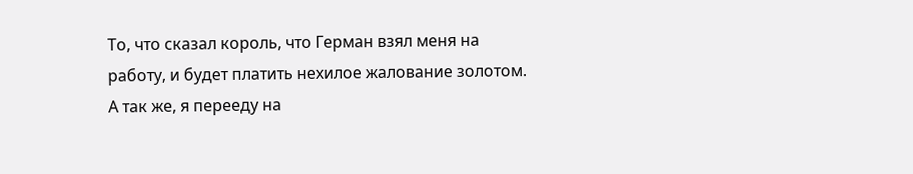То, что сказал король, что Герман взял меня на работу, и будет платить нехилое жалование золотом. А так же, я перееду на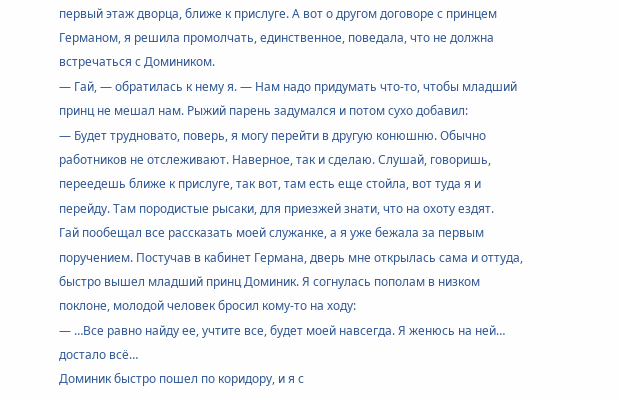первый этаж дворца, ближе к прислуге. А вот о другом договоре с принцем Германом, я решила промолчать, единственное, поведала, что не должна встречаться с Домиником.
— Гай, — обратилась к нему я. — Нам надо придумать что-то, чтобы младший принц не мешал нам. Рыжий парень задумался и потом сухо добавил:
— Будет трудновато, поверь, я могу перейти в другую конюшню. Обычно работников не отслеживают. Наверное, так и сделаю. Слушай, говоришь, переедешь ближе к прислуге, так вот, там есть еще стойла, вот туда я и перейду. Там породистые рысаки, для приезжей знати, что на охоту ездят.
Гай пообещал все рассказать моей служанке, а я уже бежала за первым поручением. Постучав в кабинет Германа, дверь мне открылась сама и оттуда, быстро вышел младший принц Доминик. Я согнулась пополам в низком поклоне, молодой человек бросил кому-то на ходу:
— …Все равно найду ее, учтите все, будет моей навсегда. Я женюсь на ней… достало всё…
Доминик быстро пошел по коридору, и я с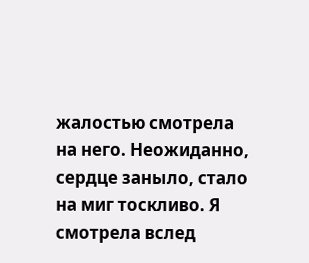жалостью смотрела на него. Неожиданно, сердце заныло, стало на миг тоскливо. Я смотрела вслед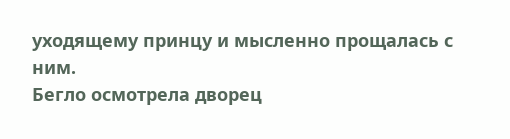уходящему принцу и мысленно прощалась с ним.
Бегло осмотрела дворец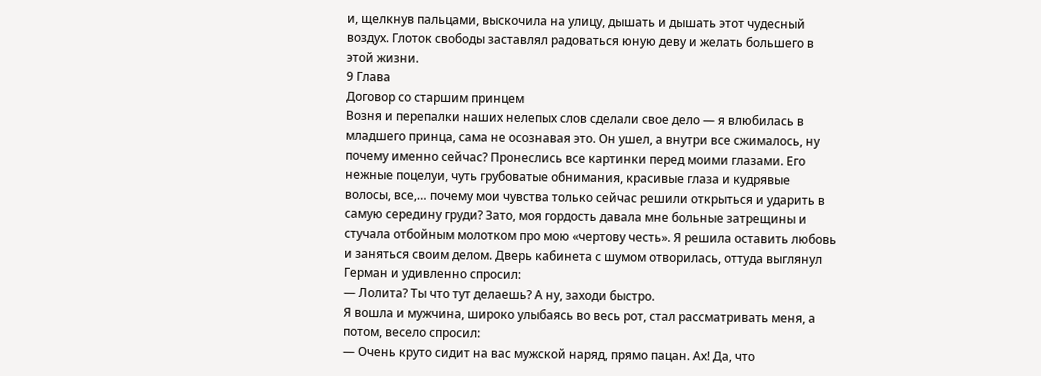и, щелкнув пальцами, выскочила на улицу, дышать и дышать этот чудесный воздух. Глоток свободы заставлял радоваться юную деву и желать большего в этой жизни.
9 Глава
Договор со старшим принцем
Возня и перепалки наших нелепых слов сделали свое дело — я влюбилась в младшего принца, сама не осознавая это. Он ушел, а внутри все сжималось, ну почему именно сейчас? Пронеслись все картинки перед моими глазами. Его нежные поцелуи, чуть грубоватые обнимания, красивые глаза и кудрявые волосы, все,… почему мои чувства только сейчас решили открыться и ударить в самую середину груди? Зато, моя гордость давала мне больные затрещины и стучала отбойным молотком про мою «чертову честь». Я решила оставить любовь и заняться своим делом. Дверь кабинета с шумом отворилась, оттуда выглянул Герман и удивленно спросил:
— Лолита? Ты что тут делаешь? А ну, заходи быстро.
Я вошла и мужчина, широко улыбаясь во весь рот, стал рассматривать меня, а потом, весело спросил:
— Очень круто сидит на вас мужской наряд, прямо пацан. Ах! Да, что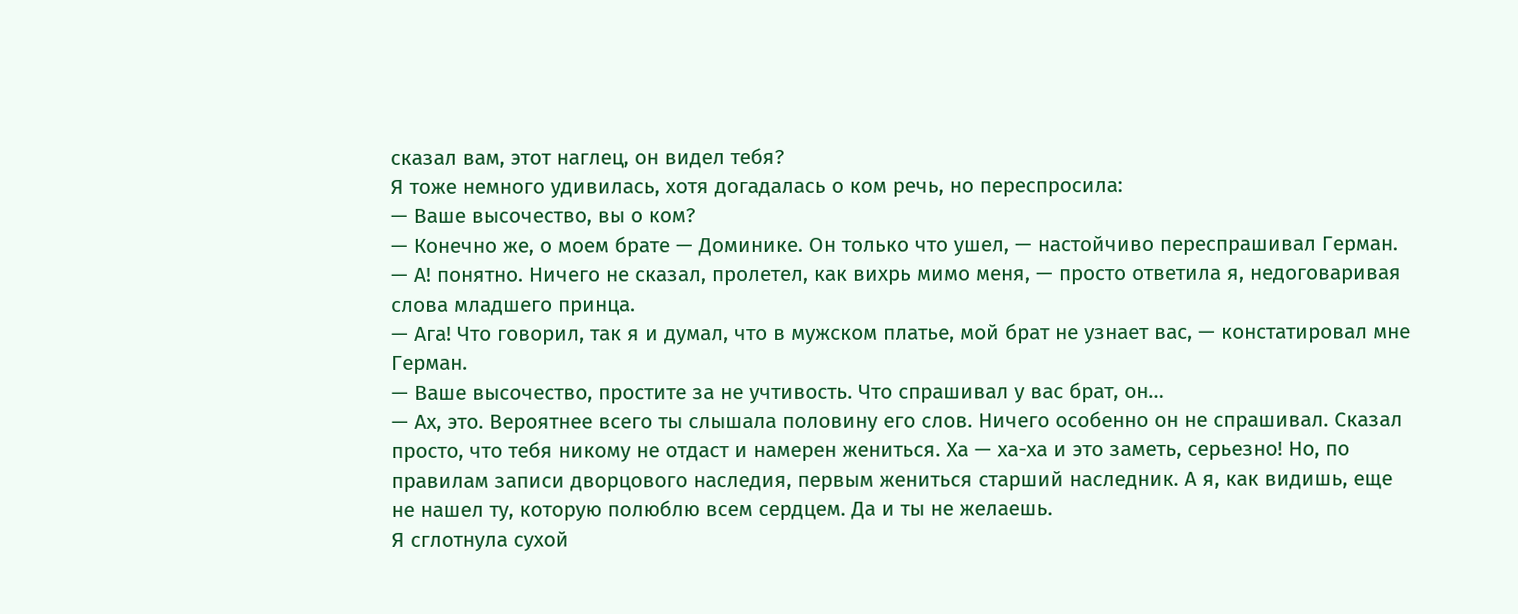сказал вам, этот наглец, он видел тебя?
Я тоже немного удивилась, хотя догадалась о ком речь, но переспросила:
— Ваше высочество, вы о ком?
— Конечно же, о моем брате — Доминике. Он только что ушел, — настойчиво переспрашивал Герман.
— А! понятно. Ничего не сказал, пролетел, как вихрь мимо меня, — просто ответила я, недоговаривая слова младшего принца.
— Ага! Что говорил, так я и думал, что в мужском платье, мой брат не узнает вас, — констатировал мне Герман.
— Ваше высочество, простите за не учтивость. Что спрашивал у вас брат, он…
— Ах, это. Вероятнее всего ты слышала половину его слов. Ничего особенно он не спрашивал. Сказал просто, что тебя никому не отдаст и намерен жениться. Ха — ха-ха и это заметь, серьезно! Но, по правилам записи дворцового наследия, первым жениться старший наследник. А я, как видишь, еще не нашел ту, которую полюблю всем сердцем. Да и ты не желаешь.
Я сглотнула сухой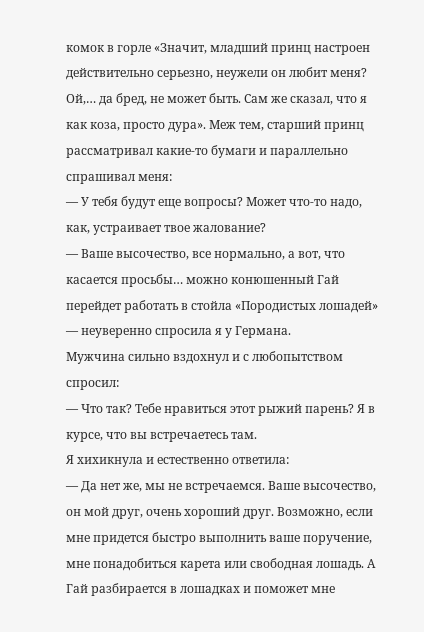комок в горле «Значит, младший принц настроен действительно серьезно, неужели он любит меня? Ой,… да бред, не может быть. Сам же сказал, что я как коза, просто дура». Меж тем, старший принц рассматривал какие-то бумаги и параллельно спрашивал меня:
— У тебя будут еще вопросы? Может что-то надо, как, устраивает твое жалование?
— Ваше высочество, все нормально, а вот, что касается просьбы… можно конюшенный Гай перейдет работать в стойла «Породистых лошадей» — неуверенно спросила я у Германа.
Мужчина сильно вздохнул и с любопытством спросил:
— Что так? Тебе нравиться этот рыжий парень? Я в курсе, что вы встречаетесь там.
Я хихикнула и естественно ответила:
— Да нет же, мы не встречаемся. Ваше высочество, он мой друг, очень хороший друг. Возможно, если мне придется быстро выполнить ваше поручение, мне понадобиться карета или свободная лошадь. А Гай разбирается в лошадках и поможет мне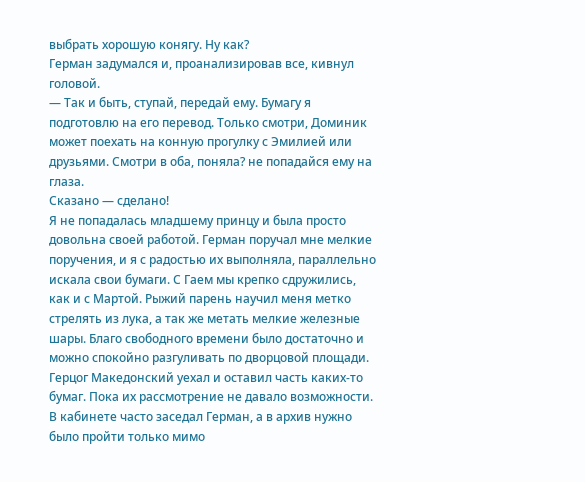выбрать хорошую конягу. Ну как?
Герман задумался и, проанализировав все, кивнул головой.
— Так и быть, ступай, передай ему. Бумагу я подготовлю на его перевод. Только смотри, Доминик может поехать на конную прогулку с Эмилией или друзьями. Смотри в оба, поняла? не попадайся ему на глаза.
Сказано — сделано!
Я не попадалась младшему принцу и была просто довольна своей работой. Герман поручал мне мелкие поручения, и я с радостью их выполняла, параллельно искала свои бумаги. С Гаем мы крепко сдружились, как и с Мартой. Рыжий парень научил меня метко стрелять из лука, а так же метать мелкие железные шары. Благо свободного времени было достаточно и можно спокойно разгуливать по дворцовой площади. Герцог Македонский уехал и оставил часть каких-то бумаг. Пока их рассмотрение не давало возможности. В кабинете часто заседал Герман, а в архив нужно было пройти только мимо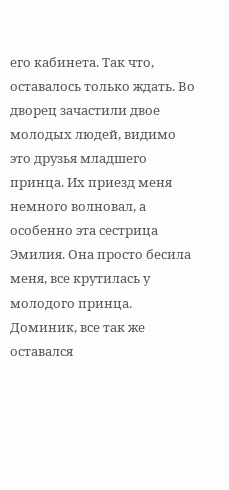его кабинета. Так что, оставалось только ждать. Во дворец зачастили двое молодых людей, видимо это друзья младшего принца. Их приезд меня немного волновал, а особенно эта сестрица Эмилия. Она просто бесила меня, все крутилась у молодого принца. Доминик, все так же оставался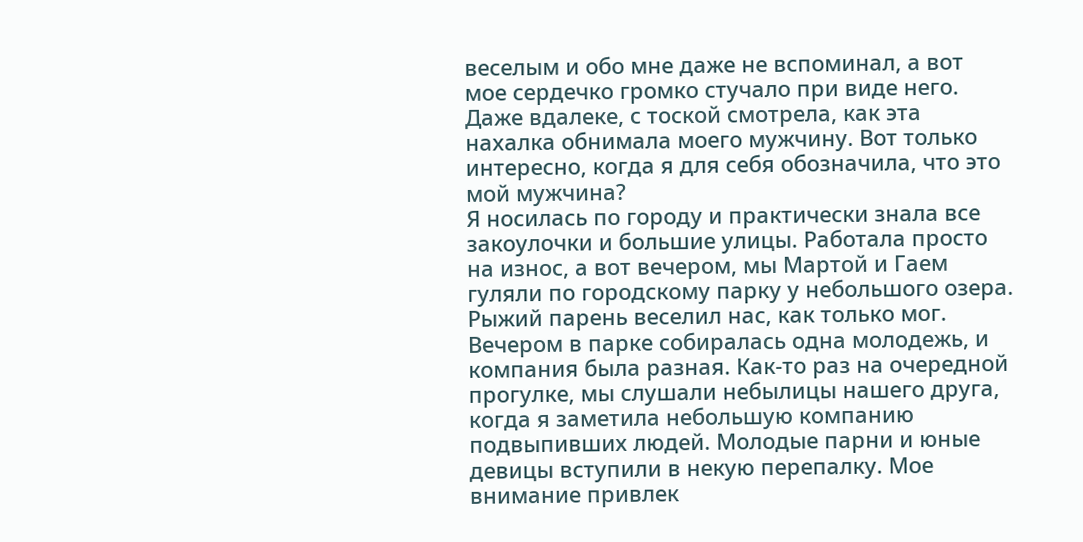веселым и обо мне даже не вспоминал, а вот мое сердечко громко стучало при виде него. Даже вдалеке, с тоской смотрела, как эта нахалка обнимала моего мужчину. Вот только интересно, когда я для себя обозначила, что это мой мужчина?
Я носилась по городу и практически знала все закоулочки и большие улицы. Работала просто на износ, а вот вечером, мы Мартой и Гаем гуляли по городскому парку у небольшого озера. Рыжий парень веселил нас, как только мог. Вечером в парке собиралась одна молодежь, и компания была разная. Как-то раз на очередной прогулке, мы слушали небылицы нашего друга, когда я заметила небольшую компанию подвыпивших людей. Молодые парни и юные девицы вступили в некую перепалку. Мое внимание привлек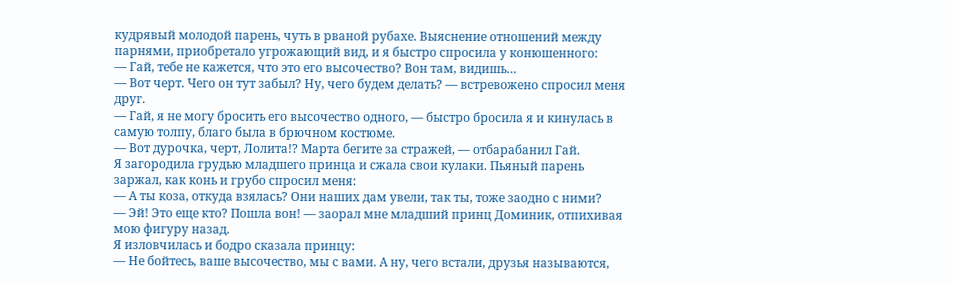кудрявый молодой парень, чуть в рваной рубахе. Выяснение отношений между парнями, приобретало угрожающий вид, и я быстро спросила у конюшенного:
— Гай, тебе не кажется, что это его высочество? Вон там, видишь…
— Вот черт. Чего он тут забыл? Ну, чего будем делать? — встревожено спросил меня друг.
— Гай, я не могу бросить его высочество одного, — быстро бросила я и кинулась в самую толпу, благо была в брючном костюме.
— Вот дурочка, черт, Лолита!? Марта бегите за стражей, — отбарабанил Гай.
Я загородила грудью младшего принца и сжала свои кулаки. Пьяный парень заржал, как конь и грубо спросил меня:
— А ты коза, откуда взялась? Они наших дам увели, так ты, тоже заодно с ними?
— Эй! Это еще кто? Пошла вон! — заорал мне младший принц Доминик, отпихивая мою фигуру назад.
Я изловчилась и бодро сказала принцу:
— Не бойтесь, ваше высочество, мы с вами. А ну, чего встали, друзья называются,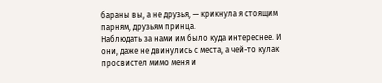бараны вы, а не друзья, — крикнула я стоящим парням, друзьям принца.
Наблюдать за нами им было куда интереснее. И они, даже не двинулись с места, а чей-то кулак просвистел мимо меня и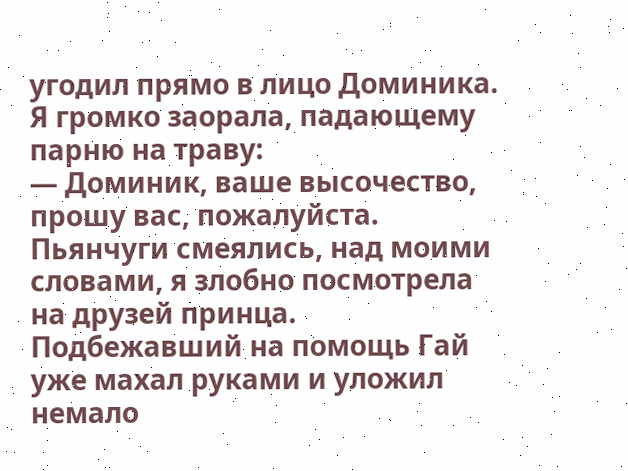угодил прямо в лицо Доминика.
Я громко заорала, падающему парню на траву:
— Доминик, ваше высочество, прошу вас, пожалуйста.
Пьянчуги смеялись, над моими словами, я злобно посмотрела на друзей принца. Подбежавший на помощь Гай уже махал руками и уложил немало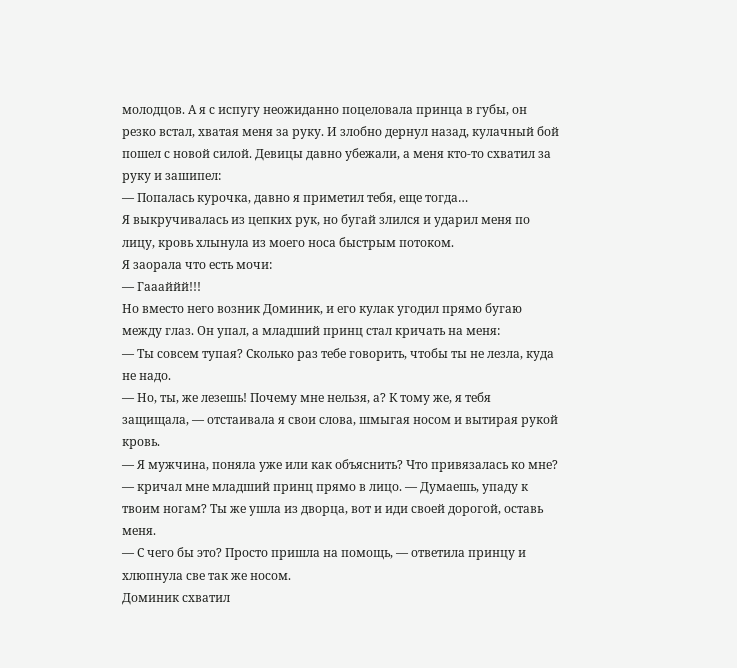молодцов. А я с испугу неожиданно поцеловала принца в губы, он резко встал, хватая меня за руку. И злобно дернул назад, кулачный бой пошел с новой силой. Девицы давно убежали, а меня кто-то схватил за руку и зашипел:
— Попалась курочка, давно я приметил тебя, еще тогда…
Я выкручивалась из цепких рук, но бугай злился и ударил меня по лицу, кровь хлынула из моего носа быстрым потоком.
Я заорала что есть мочи:
— Гаааййй!!!
Но вместо него возник Доминик, и его кулак угодил прямо бугаю между глаз. Он упал, а младший принц стал кричать на меня:
— Ты совсем тупая? Сколько раз тебе говорить, чтобы ты не лезла, куда не надо.
— Но, ты, же лезешь! Почему мне нельзя, а? К тому же, я тебя защищала, — отстаивала я свои слова, шмыгая носом и вытирая рукой кровь.
— Я мужчина, поняла уже или как объяснить? Что привязалась ко мне? — кричал мне младший принц прямо в лицо. — Думаешь, упаду к твоим ногам? Ты же ушла из дворца, вот и иди своей дорогой, оставь меня.
— С чего бы это? Просто пришла на помощь, — ответила принцу и хлюпнула све так же носом.
Доминик схватил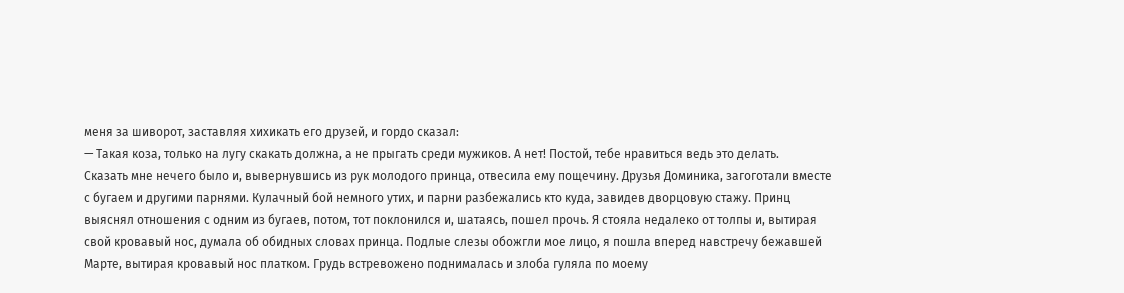меня за шиворот, заставляя хихикать его друзей, и гордо сказал:
— Такая коза, только на лугу скакать должна, а не прыгать среди мужиков. А нет! Постой, тебе нравиться ведь это делать.
Сказать мне нечего было и, вывернувшись из рук молодого принца, отвесила ему пощечину. Друзья Доминика, загоготали вместе с бугаем и другими парнями. Кулачный бой немного утих, и парни разбежались кто куда, завидев дворцовую стажу. Принц выяснял отношения с одним из бугаев, потом, тот поклонился и, шатаясь, пошел прочь. Я стояла недалеко от толпы и, вытирая свой кровавый нос, думала об обидных словах принца. Подлые слезы обожгли мое лицо, я пошла вперед навстречу бежавшей Марте, вытирая кровавый нос платком. Грудь встревожено поднималась и злоба гуляла по моему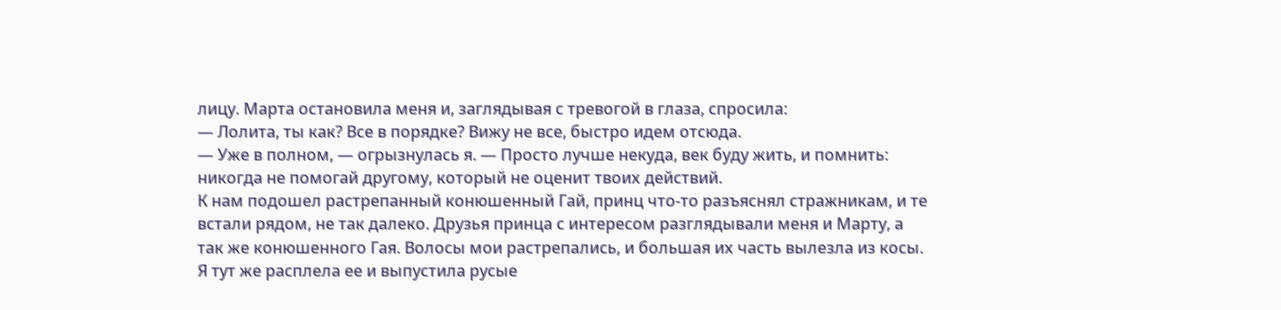лицу. Марта остановила меня и, заглядывая с тревогой в глаза, спросила:
— Лолита, ты как? Все в порядке? Вижу не все, быстро идем отсюда.
— Уже в полном, — огрызнулась я. — Просто лучше некуда, век буду жить, и помнить: никогда не помогай другому, который не оценит твоих действий.
К нам подошел растрепанный конюшенный Гай, принц что-то разъяснял стражникам, и те встали рядом, не так далеко. Друзья принца с интересом разглядывали меня и Марту, а так же конюшенного Гая. Волосы мои растрепались, и большая их часть вылезла из косы. Я тут же расплела ее и выпустила русые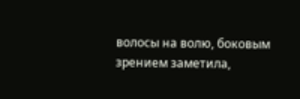волосы на волю, боковым зрением заметила,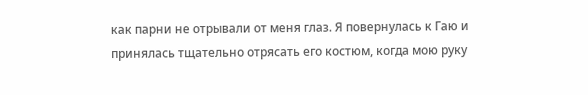как парни не отрывали от меня глаз. Я повернулась к Гаю и принялась тщательно отрясать его костюм, когда мою руку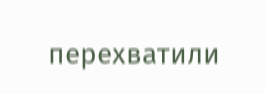перехватили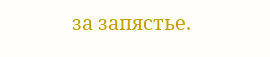за запястье.